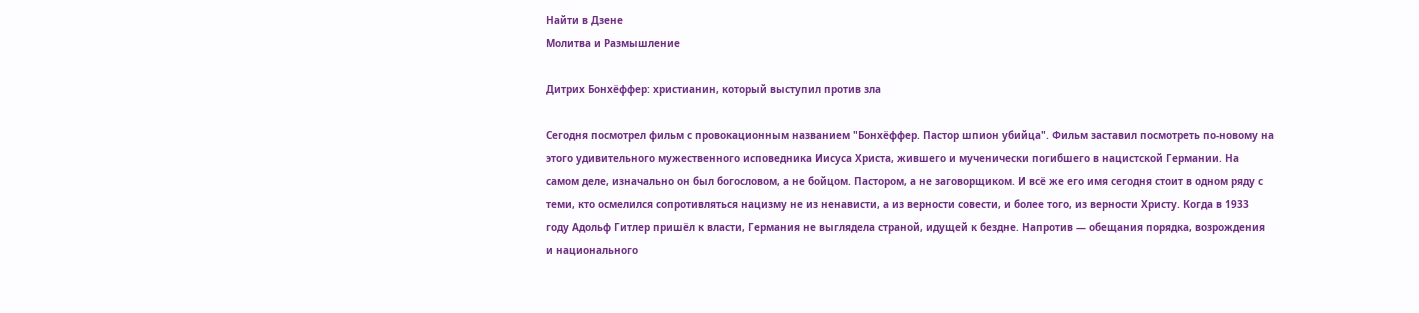Найти в Дзене
Молитва и Размышление

Дитрих Бонхёффер: христианин, который выступил против зла

Сегодня посмотрел фильм с провокационным названием "Бонхёффер. Пастор шпион убийца". Фильм заставил посмотреть по-новому на этого удивительного мужественного исповедника Иисуса Христа, жившего и мученически погибшего в нацистской Германии. На самом деле, изначально он был богословом, а не бойцом. Пастором, а не заговорщиком. И всё же его имя сегодня стоит в одном ряду с теми, кто осмелился сопротивляться нацизму не из ненависти, а из верности совести, и более того, из верности Христу. Когда в 1933 году Адольф Гитлер пришёл к власти, Германия не выглядела страной, идущей к бездне. Напротив — обещания порядка, возрождения и национального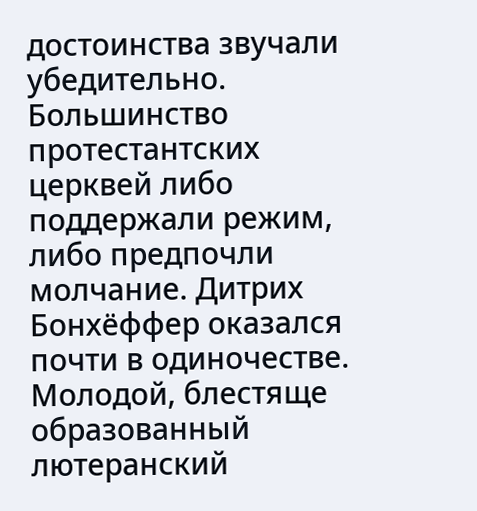достоинства звучали убедительно. Большинство протестантских церквей либо поддержали режим, либо предпочли молчание. Дитрих Бонхёффер оказался почти в одиночестве. Молодой, блестяще образованный лютеранский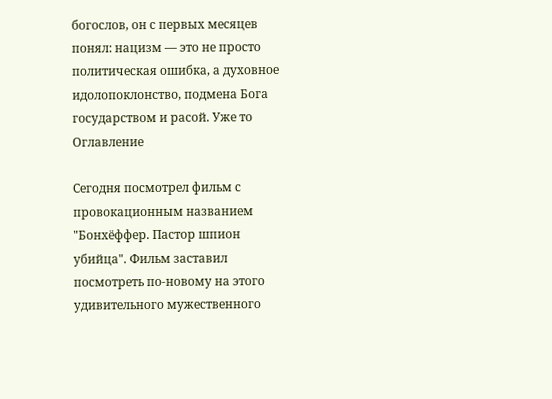богослов, он с первых месяцев понял: нацизм — это не просто политическая ошибка, а духовное идолопоклонство, подмена Бога государством и расой. Уже то
Оглавление

Сегодня посмотрел фильм с провокационным названием "Бонхёффер. Пастор шпион убийца". Фильм заставил посмотреть по-новому на этого удивительного мужественного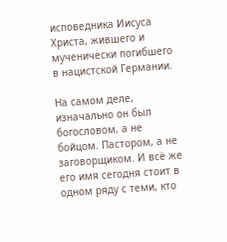исповедника Иисуса Христа, жившего и мученически погибшего в нацистской Германии.

На самом деле, изначально он был богословом, а не бойцом. Пастором, а не заговорщиком. И всё же его имя сегодня стоит в одном ряду с теми, кто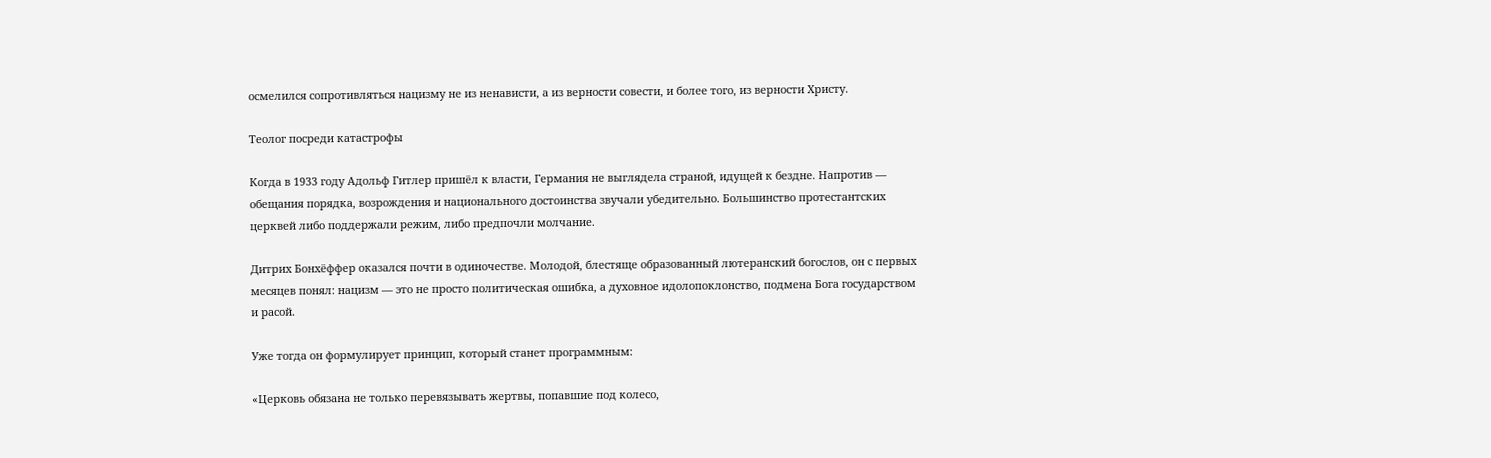осмелился сопротивляться нацизму не из ненависти, а из верности совести, и более того, из верности Христу.

Теолог посреди катастрофы

Когда в 1933 году Адольф Гитлер пришёл к власти, Германия не выглядела страной, идущей к бездне. Напротив — обещания порядка, возрождения и национального достоинства звучали убедительно. Большинство протестантских церквей либо поддержали режим, либо предпочли молчание.

Дитрих Бонхёффер оказался почти в одиночестве. Молодой, блестяще образованный лютеранский богослов, он с первых месяцев понял: нацизм — это не просто политическая ошибка, а духовное идолопоклонство, подмена Бога государством и расой.

Уже тогда он формулирует принцип, который станет программным:

«Церковь обязана не только перевязывать жертвы, попавшие под колесо,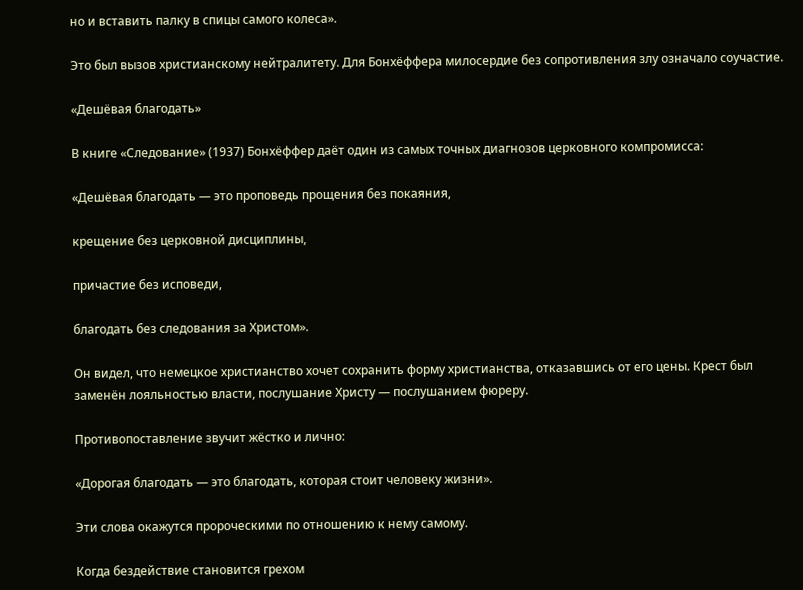но и вставить палку в спицы самого колеса».

Это был вызов христианскому нейтралитету. Для Бонхёффера милосердие без сопротивления злу означало соучастие.

«Дешёвая благодать»

В книге «Следование» (1937) Бонхёффер даёт один из самых точных диагнозов церковного компромисса:

«Дешёвая благодать — это проповедь прощения без покаяния,

крещение без церковной дисциплины,

причастие без исповеди,

благодать без следования за Христом».

Он видел, что немецкое христианство хочет сохранить форму христианства, отказавшись от его цены. Крест был заменён лояльностью власти, послушание Христу — послушанием фюреру.

Противопоставление звучит жёстко и лично:

«Дорогая благодать — это благодать, которая стоит человеку жизни».

Эти слова окажутся пророческими по отношению к нему самому.

Когда бездействие становится грехом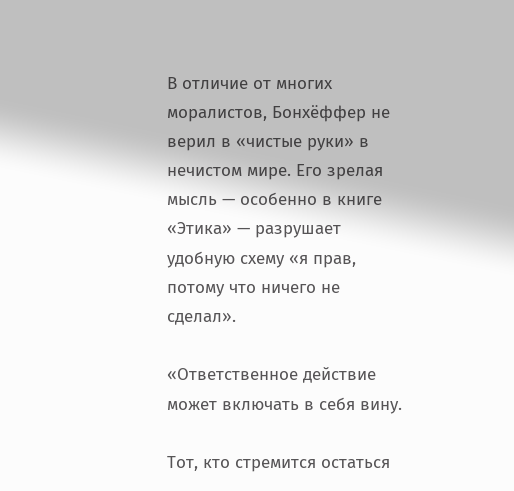В отличие от многих моралистов, Бонхёффер не верил в «чистые руки» в нечистом мире. Его зрелая мысль — особенно в книге «Этика» — разрушает удобную схему «я прав, потому что ничего не сделал».

«Ответственное действие может включать в себя вину.

Тот, кто стремится остаться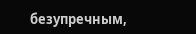безупречным,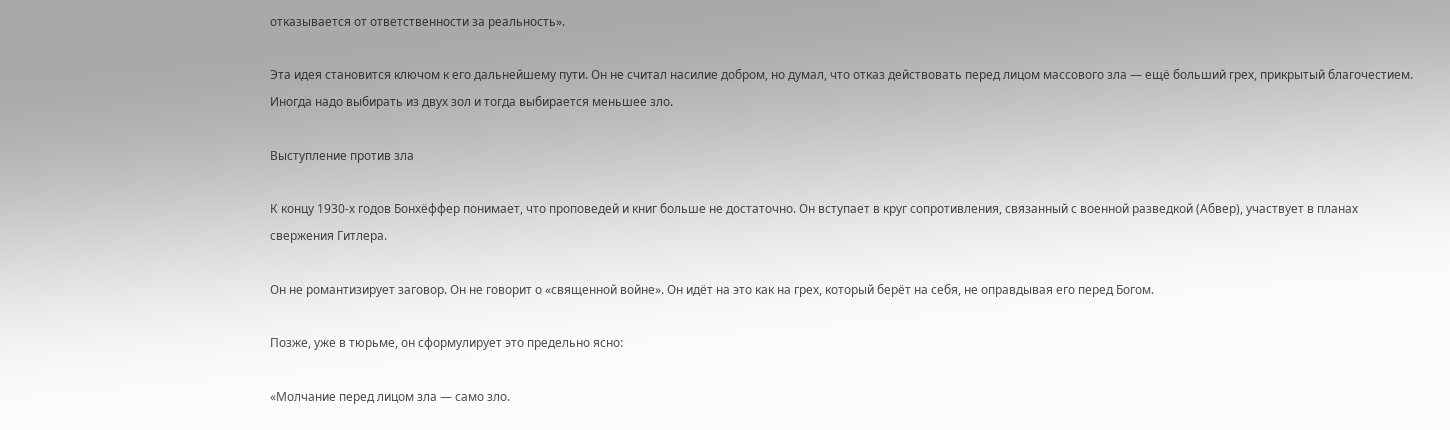отказывается от ответственности за реальность».

Эта идея становится ключом к его дальнейшему пути. Он не считал насилие добром, но думал, что отказ действовать перед лицом массового зла — ещё больший грех, прикрытый благочестием. Иногда надо выбирать из двух зол и тогда выбирается меньшее зло.

Выступление против зла

К концу 1930-х годов Бонхёффер понимает, что проповедей и книг больше не достаточно. Он вступает в круг сопротивления, связанный с военной разведкой (Абвер), участвует в планах свержения Гитлера.

Он не романтизирует заговор. Он не говорит о «священной войне». Он идёт на это как на грех, который берёт на себя, не оправдывая его перед Богом.

Позже, уже в тюрьме, он сформулирует это предельно ясно:

«Молчание перед лицом зла — само зло.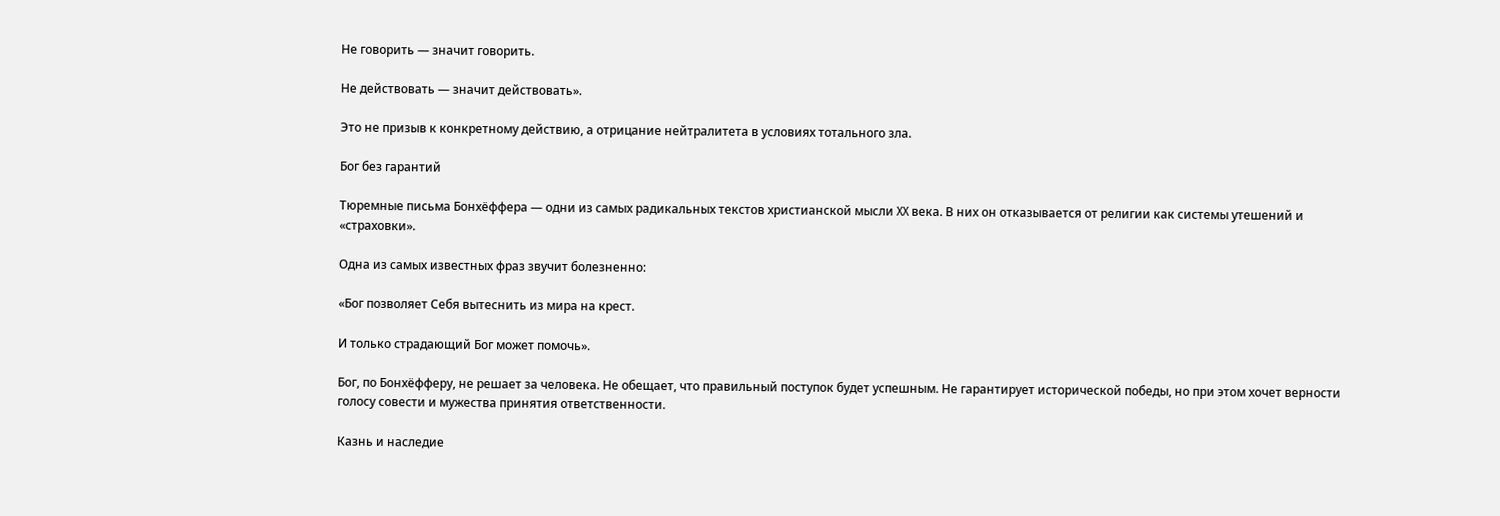Не говорить — значит говорить.

Не действовать — значит действовать».

Это не призыв к конкретному действию, а отрицание нейтралитета в условиях тотального зла.

Бог без гарантий

Тюремные письма Бонхёффера — одни из самых радикальных текстов христианской мысли XX века. В них он отказывается от религии как системы утешений и «страховки».

Одна из самых известных фраз звучит болезненно:

«Бог позволяет Себя вытеснить из мира на крест.

И только страдающий Бог может помочь».

Бог, по Бонхёфферу, не решает за человека. Не обещает, что правильный поступок будет успешным. Не гарантирует исторической победы, но при этом хочет верности голосу совести и мужества принятия ответственности.

Казнь и наследие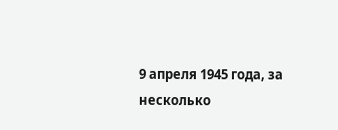9 апреля 1945 года, за несколько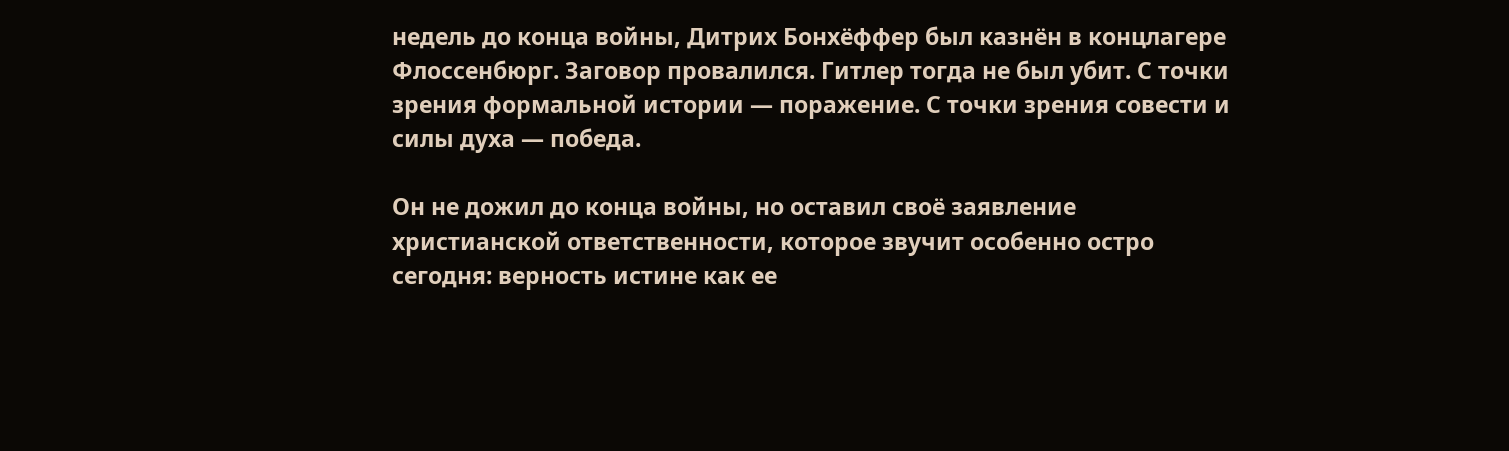недель до конца войны, Дитрих Бонхёффер был казнён в концлагере Флоссенбюрг. Заговор провалился. Гитлер тогда не был убит. С точки зрения формальной истории — поражение. С точки зрения совести и силы духа — победа.

Он не дожил до конца войны, но оставил своё заявление христианской ответственности, которое звучит особенно остро сегодня: верность истине как ее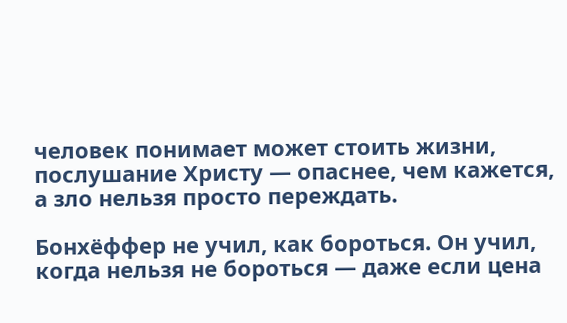человек понимает может стоить жизни, послушание Христу — опаснее, чем кажется, а зло нельзя просто переждать.

Бонхёффер не учил, как бороться. Он учил, когда нельзя не бороться — даже если цена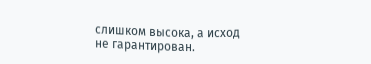слишком высока, а исход не гарантирован.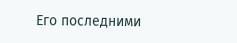Его последними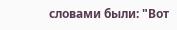словами были: "Вот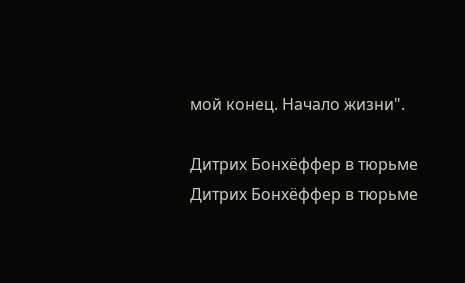мой конец. Начало жизни".

Дитрих Бонхёффер в тюрьме
Дитрих Бонхёффер в тюрьме